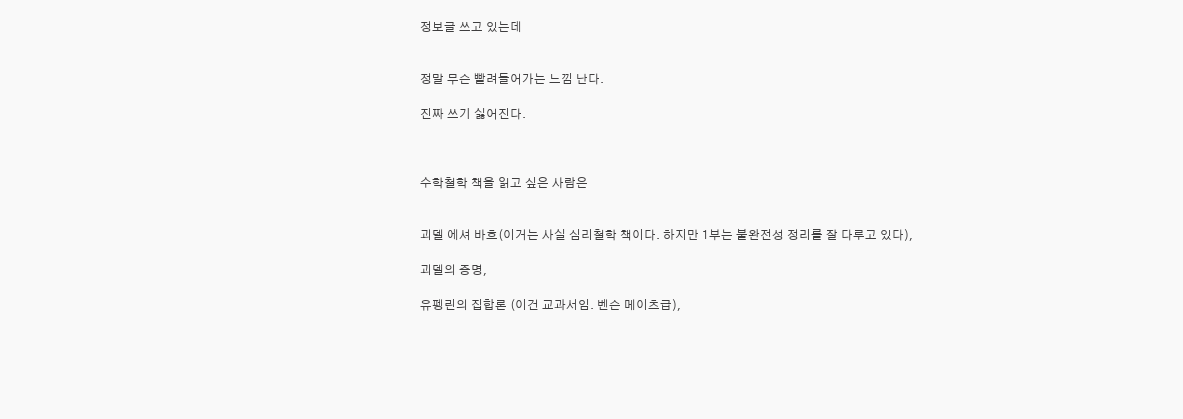정보글 쓰고 있는데


정말 무슨 빨려들어가는 느낌 난다.

진짜 쓰기 싫어진다.



수학철학 책을 읽고 싶은 사람은


괴델 에셔 바흐(이거는 사실 심리철학 책이다. 하지만 1부는 불완전성 정리를 잘 다루고 있다),

괴델의 증명,

유펭린의 집합론 (이건 교과서임. 벤슨 메이츠급),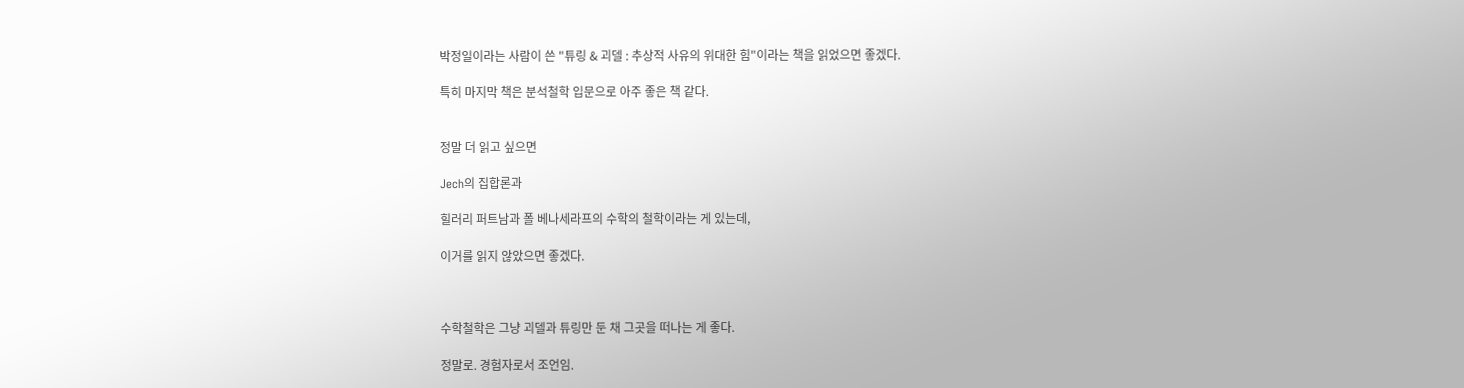박정일이라는 사람이 쓴 "튜링 & 괴델 : 추상적 사유의 위대한 힘"이라는 책을 읽었으면 좋겠다.

특히 마지막 책은 분석철학 입문으로 아주 좋은 책 같다.


정말 더 읽고 싶으면

Jech의 집합론과

힐러리 퍼트남과 폴 베나세라프의 수학의 철학이라는 게 있는데,

이거를 읽지 않았으면 좋겠다.



수학철학은 그냥 괴델과 튜링만 둔 채 그곳을 떠나는 게 좋다.

정말로. 경험자로서 조언임.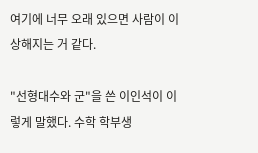여기에 너무 오래 있으면 사람이 이상해지는 거 같다.

"선형대수와 군"을 쓴 이인석이 이렇게 말했다. 수학 학부생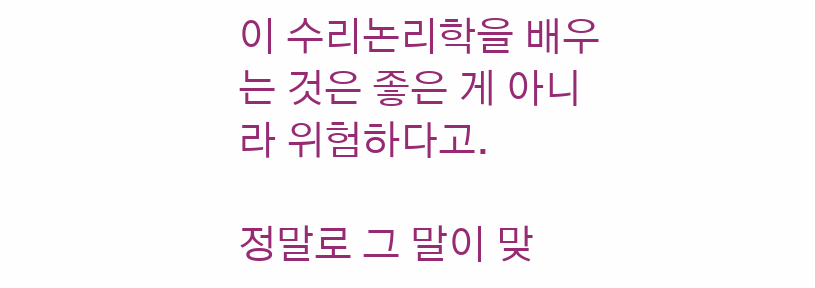이 수리논리학을 배우는 것은 좋은 게 아니라 위험하다고.

정말로 그 말이 맞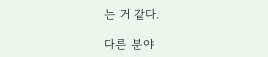는 거 같다.

다른 분야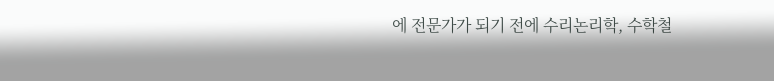에 전문가가 되기 전에 수리논리학, 수학철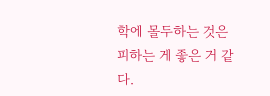학에 몰두하는 것은 피하는 게 좋은 거 같다.